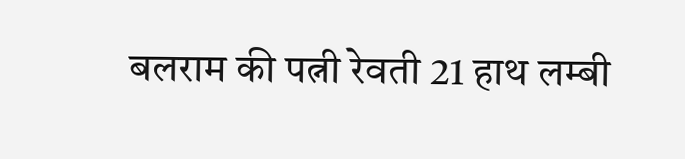बलराम की पत्नी रेवती 21 हाथ लम्बी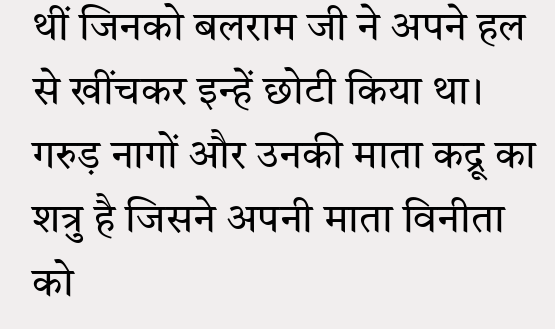थीं जिनको बलराम जी ने अपने हल से खींचकर इन्हें छोटी किया था।
गरुड़ नागों और उनकी माता कद्रू का शत्रु है जिसने अपनी माता विनीता को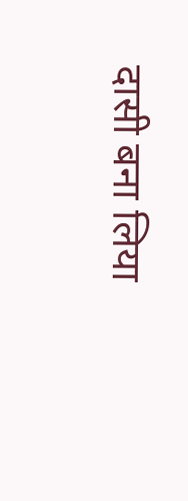दासी बना लिया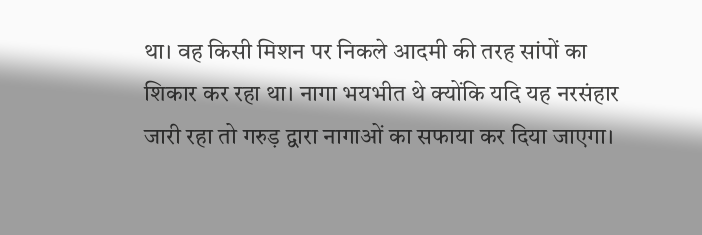था। वह किसी मिशन पर निकले आदमी की तरह सांपों का शिकार कर रहा था। नागा भयभीत थे क्योंकि यदि यह नरसंहार जारी रहा तो गरुड़ द्वारा नागाओं का सफाया कर दिया जाएगा।